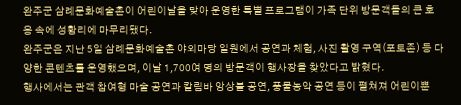완주군 삼례문화예술촌이 어린이날을 맞아 운영한 특별 프로그램이 가족 단위 방문객들의 큰 호응 속에 성황리에 마무리됐다.
완주군은 지난 5일 삼례문화예술촌 야외마당 일원에서 공연과 체험, 사진 촬영 구역(포토존) 등 다양한 콘텐츠를 운영했으며, 이날 1,700여 명의 방문객이 행사장을 찾았다고 밝혔다.
행사에서는 관객 참여형 마술 공연과 칼림바 앙상블 공연, 풍물농악 공연 등이 펼쳐져 어린이뿐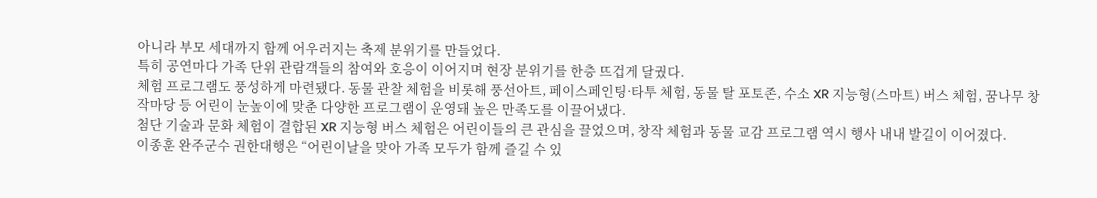아니라 부모 세대까지 함께 어우러지는 축제 분위기를 만들었다.
특히 공연마다 가족 단위 관람객들의 참여와 호응이 이어지며 현장 분위기를 한층 뜨겁게 달궜다.
체험 프로그램도 풍성하게 마련됐다. 동물 관찰 체험을 비롯해 풍선아트, 페이스페인팅·타투 체험, 동물 탈 포토존, 수소 XR 지능형(스마트) 버스 체험, 꿈나무 창작마당 등 어린이 눈높이에 맞춘 다양한 프로그램이 운영돼 높은 만족도를 이끌어냈다.
첨단 기술과 문화 체험이 결합된 XR 지능형 버스 체험은 어린이들의 큰 관심을 끌었으며, 창작 체험과 동물 교감 프로그램 역시 행사 내내 발길이 이어졌다.
이종훈 완주군수 권한대행은 “어린이날을 맞아 가족 모두가 함께 즐길 수 있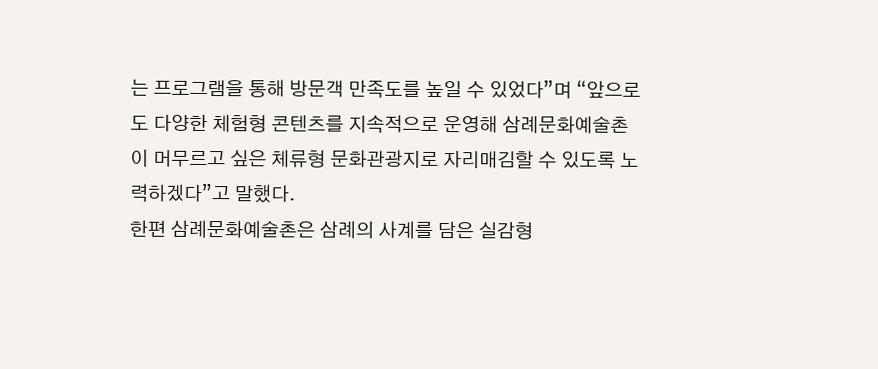는 프로그램을 통해 방문객 만족도를 높일 수 있었다”며 “앞으로도 다양한 체험형 콘텐츠를 지속적으로 운영해 삼례문화예술촌이 머무르고 싶은 체류형 문화관광지로 자리매김할 수 있도록 노력하겠다”고 말했다.
한편 삼례문화예술촌은 삼례의 사계를 담은 실감형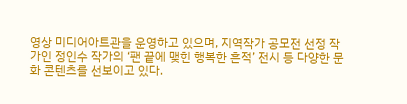영상 미디어아트관을 운영하고 있으며, 지역작가 공모전 선정 작가인 정인수 작가의 ‘팬 끝에 맺힌 행복한 흔적’ 전시 등 다양한 문화 콘텐츠를 선보이고 있다.